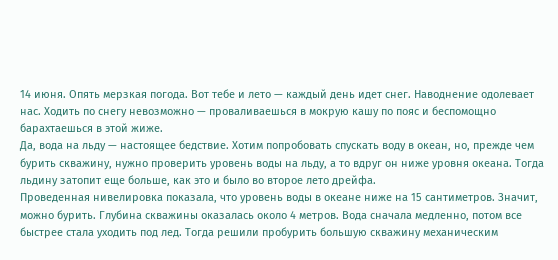14 июня. Опять мерзкая погода. Вот тебе и лето — каждый день идет снег. Наводнение одолевает нас. Ходить по снегу невозможно — проваливаешься в мокрую кашу по пояс и беспомощно барахтаешься в этой жиже.
Да, вода на льду — настоящее бедствие. Хотим попробовать спускать воду в океан, но, прежде чем бурить скважину, нужно проверить уровень воды на льду, а то вдруг он ниже уровня океана. Тогда льдину затопит еще больше, как это и было во второе лето дрейфа.
Проведенная нивелировка показала, что уровень воды в океане ниже на 15 сантиметров. Значит, можно бурить. Глубина скважины оказалась около 4 метров. Вода сначала медленно, потом все быстрее стала уходить под лед. Тогда решили пробурить большую скважину механическим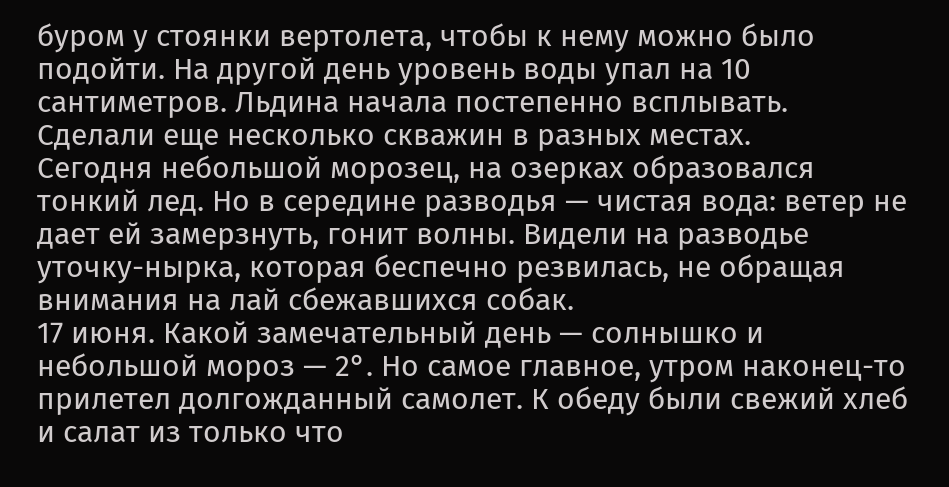буром у стоянки вертолета, чтобы к нему можно было подойти. На другой день уровень воды упал на 10 сантиметров. Льдина начала постепенно всплывать. Сделали еще несколько скважин в разных местах.
Сегодня небольшой морозец, на озерках образовался тонкий лед. Но в середине разводья — чистая вода: ветер не дает ей замерзнуть, гонит волны. Видели на разводье уточку-нырка, которая беспечно резвилась, не обращая внимания на лай сбежавшихся собак.
17 июня. Какой замечательный день — солнышко и небольшой мороз — 2°. Но самое главное, утром наконец-то прилетел долгожданный самолет. К обеду были свежий хлеб и салат из только что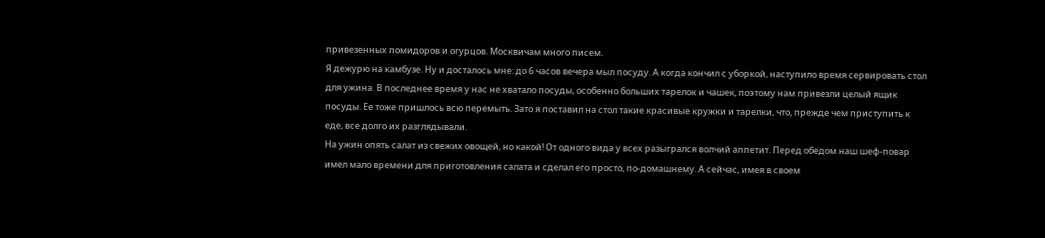привезенных помидоров и огурцов. Москвичам много писем.
Я дежурю на камбузе. Ну и досталось мне: до 6 часов вечера мыл посуду. А когда кончил с уборкой, наступило время сервировать стол для ужина. В последнее время у нас не хватало посуды, особенно больших тарелок и чашек, поэтому нам привезли целый ящик посуды. Ее тоже пришлось всю перемыть. Зато я поставил на стол такие красивые кружки и тарелки, что, прежде чем приступить к еде, все долго их разглядывали.
На ужин опять салат из свежих овощей, но какой! От одного вида у всех разыгрался волчий аппетит. Перед обедом наш шеф-повар имел мало времени для приготовления салата и сделал его просто, по-домашнему. А сейчас, имея в своем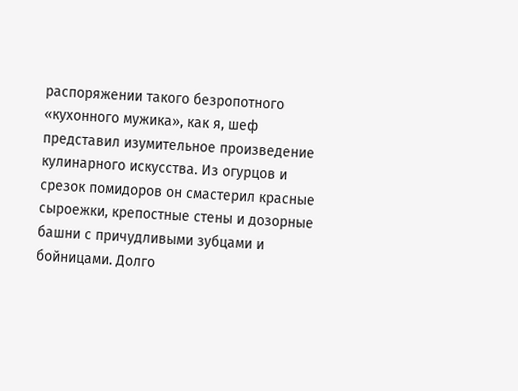распоряжении такого безропотного «кухонного мужика», как я, шеф представил изумительное произведение кулинарного искусства. Из огурцов и срезок помидоров он смастерил красные сыроежки, крепостные стены и дозорные башни с причудливыми зубцами и бойницами. Долго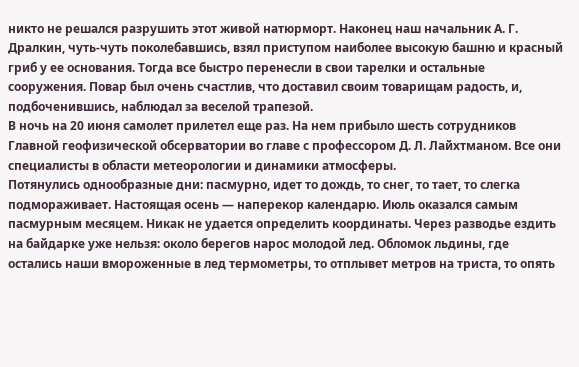никто не решался разрушить этот живой натюрморт. Наконец наш начальник А. Г. Дралкин, чуть-чуть поколебавшись, взял приступом наиболее высокую башню и красный гриб у ее основания. Тогда все быстро перенесли в свои тарелки и остальные сооружения. Повар был очень счастлив, что доставил своим товарищам радость, и, подбоченившись, наблюдал за веселой трапезой.
В ночь на 20 июня самолет прилетел еще раз. На нем прибыло шесть сотрудников Главной геофизической обсерватории во главе с профессором Д. Л. Лайхтманом. Все они специалисты в области метеорологии и динамики атмосферы.
Потянулись однообразные дни: пасмурно, идет то дождь, то снег, то тает, то слегка подмораживает. Настоящая осень — наперекор календарю. Июль оказался самым пасмурным месяцем. Никак не удается определить координаты. Через разводье ездить на байдарке уже нельзя: около берегов нарос молодой лед. Обломок льдины, где остались наши вмороженные в лед термометры, то отплывет метров на триста, то опять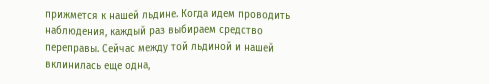прижмется к нашей льдине. Когда идем проводить наблюдения, каждый раз выбираем средство переправы. Сейчас между той льдиной и нашей вклинилась еще одна,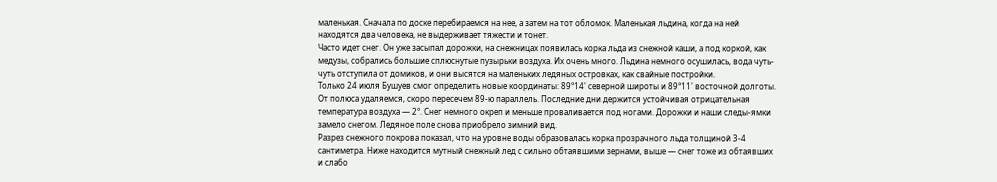маленькая. Сначала по доске перебираемся на нее, а затем на тот обломок. Маленькая льдина, когда на ней находятся два человека, не выдерживает тяжести и тонет.
Часто идет снег. Он уже засыпал дорожки, на снежницах появилась корка льда из снежной каши, а под коркой, как медузы, собрались большие сплюснутые пузырьки воздуха. Их очень много. Льдина немного осушилась, вода чуть-чуть отступила от домиков, и они высятся на маленьких ледяных островках, как свайные постройки.
Только 24 июля Бушуев смог определить новые координаты: 89°14' северной широты и 89°11' восточной долготы. От полюса удаляемся, скоро пересечем 89-ю параллель. Последние дни держится устойчивая отрицательная температура воздуха — 2°. Снег немного окреп и меньше проваливается под ногами. Дорожки и наши следы-ямки замело снегом. Ледяное поле снова приобрело зимний вид.
Разрез снежного покрова показал, что на уровне воды образовалась корка прозрачного льда толщиной 3-4 сантиметра. Ниже находится мутный снежный лед с сильно обтаявшими зернами, выше — снег тоже из обтаявших и слабо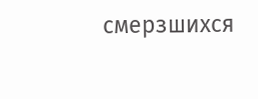смерзшихся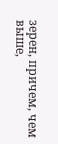зерен, причем, чем выше,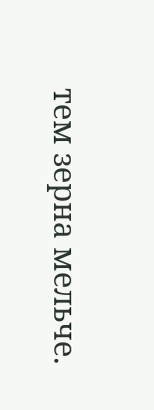тем зерна мельче.